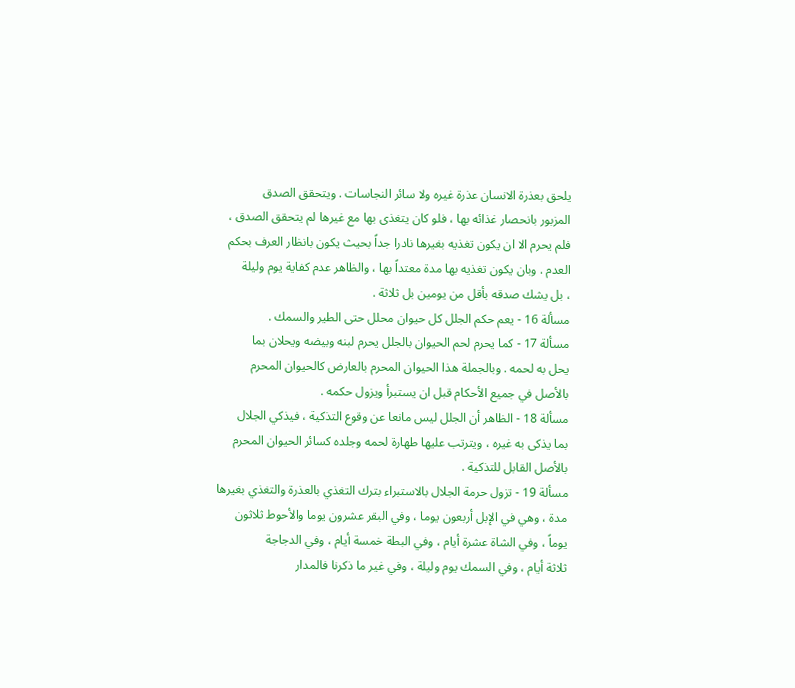يلحق بعذرة الانسان عذرة غيره ولا سائر النجاسات . ويتحقق الصدق
المزبور بانحصار غذائه بها ، فلو كان يتغذى بها مع غيرها لم يتحقق الصدق ،
فلم يحرم الا ان يكون تغذيه بغيرها نادرا جداً بحيث يكون بانظار العرف بحكم
العدم . وبان يكون تغذيه بها مدة معتداً بها ، والظاهر عدم كفاية يوم وليلة
، بل يشك صدقه بأقل من يومين بل ثلاثة .
مسألة 16 - يعم حكم الجلل كل حيوان محلل حتى الطير والسمك .
مسألة 17 - كما يحرم لحم الحيوان بالجلل يحرم لبنه وبيضه ويحلان بما
يحل به لحمه . وبالجملة هذا الحيوان المحرم بالعارض كالحيوان المحرم
بالأصل في جميع الأحكام قبل ان يستبرأ ويزول حكمه .
مسألة 18 - الظاهر أن الجلل ليس مانعا عن وقوع التذكية ، فيذكي الجلال
بما يذكى به غيره ، ويترتب عليها طهارة لحمه وجلده كسائر الحيوان المحرم
بالأصل القابل للتذكية .
مسألة 19 - تزول حرمة الجلال بالاستبراء بترك التغذي بالعذرة والتغذي بغيرها
مدة ، وهي في الإبل أربعون يوما ، وفي البقر عشرون يوما والأحوط ثلاثون
يوماً ، وفي الشاة عشرة أيام ، وفي البطة خمسة أيام ، وفي الدجاجة
ثلاثة أيام ، وفي السمك يوم وليلة ، وفي غير ما ذكرنا فالمدار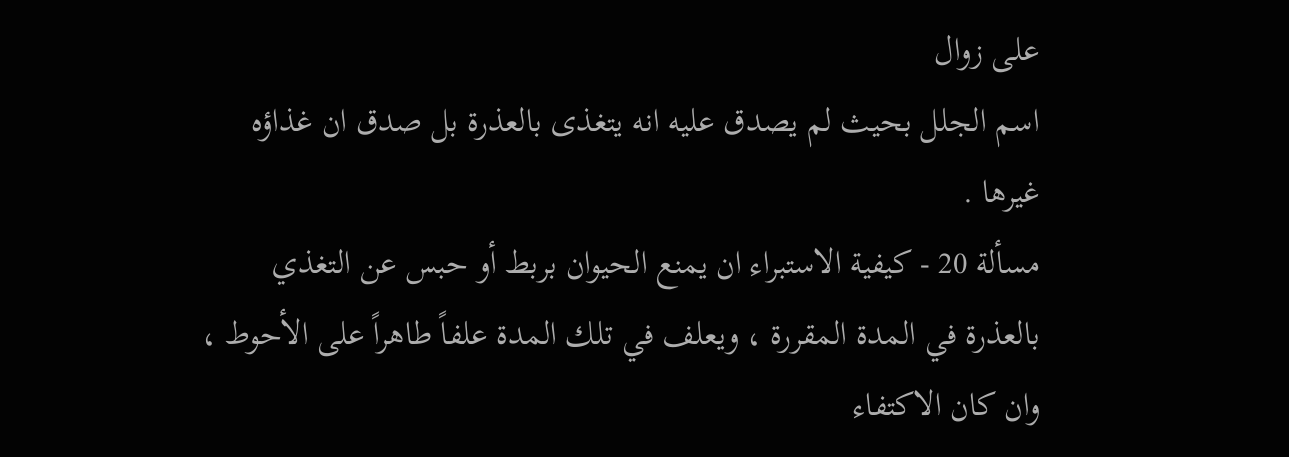على زوال
اسم الجلل بحيث لم يصدق عليه انه يتغذى بالعذرة بل صدق ان غذاؤه غيرها .
مسألة 20 - كيفية الاستبراء ان يمنع الحيوان بربط أو حبس عن التغذي
بالعذرة في المدة المقررة ، ويعلف في تلك المدة علفاً طاهراً على الأحوط ،
وان كان الاكتفاء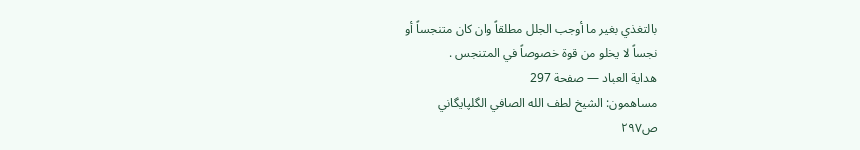بالتغذي بغير ما أوجب الجلل مطلقاً وان كان متنجساً أو
نجساً لا يخلو من قوة خصوصاً في المتنجس .
هداية العباد — صفحة 297
مساهمون: الشيخ لطف الله الصافي الگلپايگاني
ص٢٩٧